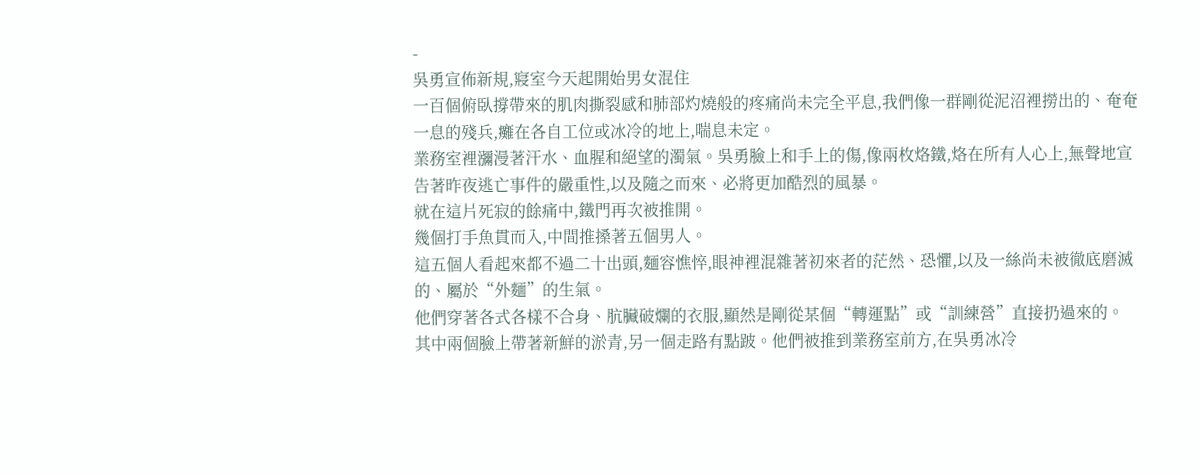-
吳勇宣佈新規,寢室今天起開始男女混住
一百個俯臥撐帶來的肌肉撕裂感和肺部灼燒般的疼痛尚未完全平息,我們像一群剛從泥沼裡撈出的、奄奄一息的殘兵,癱在各自工位或冰冷的地上,喘息未定。
業務室裡瀰漫著汗水、血腥和絕望的濁氣。吳勇臉上和手上的傷,像兩枚烙鐵,烙在所有人心上,無聲地宣告著昨夜逃亡事件的嚴重性,以及隨之而來、必將更加酷烈的風暴。
就在這片死寂的餘痛中,鐵門再次被推開。
幾個打手魚貫而入,中間推搡著五個男人。
這五個人看起來都不過二十出頭,麵容憔悴,眼神裡混雜著初來者的茫然、恐懼,以及一絲尚未被徹底磨滅的、屬於“外麵”的生氣。
他們穿著各式各樣不合身、肮臟破爛的衣服,顯然是剛從某個“轉運點”或“訓練營”直接扔過來的。
其中兩個臉上帶著新鮮的淤青,另一個走路有點跛。他們被推到業務室前方,在吳勇冰冷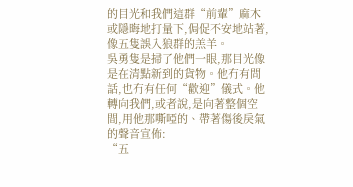的目光和我們這群“前輩”麻木或隱晦地打量下,侷促不安地站著,像五隻誤入狼群的羔羊。
吳勇隻是掃了他們一眼,那目光像是在清點新到的貨物。他冇有問話,也冇有任何“歡迎”儀式。他轉向我們,或者說,是向著整個空間,用他那嘶啞的、帶著傷後戾氣的聲音宣佈:
“五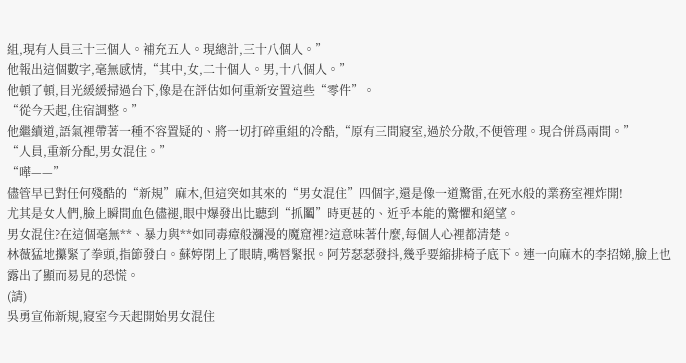組,現有人員三十三個人。補充五人。現總計,三十八個人。”
他報出這個數字,毫無感情,“其中,女,二十個人。男,十八個人。”
他頓了頓,目光緩緩掃過台下,像是在評估如何重新安置這些“零件”。
“從今天起,住宿調整。”
他繼續道,語氣裡帶著一種不容置疑的、將一切打碎重組的冷酷,“原有三間寢室,過於分散,不便管理。現合併爲兩間。”
“人員,重新分配,男女混住。”
“嘩——”
儘管早已對任何殘酷的“新規”麻木,但這突如其來的“男女混住”四個字,還是像一道驚雷,在死水般的業務室裡炸開!
尤其是女人們,臉上瞬間血色儘褪,眼中爆發出比聽到“抓鬮”時更甚的、近乎本能的驚懼和絕望。
男女混住?在這個毫無**、暴力與**如同毒瘴般瀰漫的魔窟裡?這意味著什麼,每個人心裡都清楚。
林薇猛地攥緊了拳頭,指節發白。蘇婷閉上了眼睛,嘴唇緊抿。阿芳瑟瑟發抖,幾乎要縮排椅子底下。連一向麻木的李招娣,臉上也露出了顯而易見的恐慌。
(請)
吳勇宣佈新規,寢室今天起開始男女混住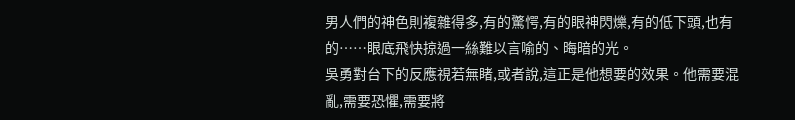男人們的神色則複雜得多,有的驚愕,有的眼神閃爍,有的低下頭,也有的……眼底飛快掠過一絲難以言喻的、晦暗的光。
吳勇對台下的反應視若無睹,或者說,這正是他想要的效果。他需要混亂,需要恐懼,需要將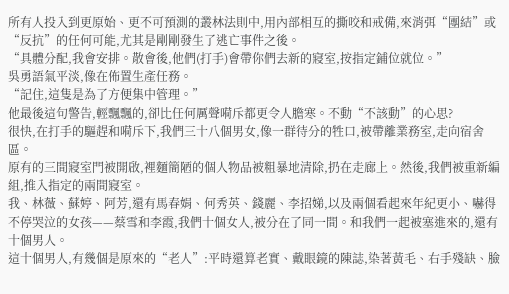所有人投入到更原始、更不可預測的叢林法則中,用內部相互的撕咬和戒備,來消弭“團結”或“反抗”的任何可能,尤其是剛剛發生了逃亡事件之後。
“具體分配,我會安排。散會後,他們(打手)會帶你們去新的寢室,按指定鋪位就位。”
吳勇語氣平淡,像在佈置生產任務。
“記住,這隻是為了方便集中管理。”
他最後這句警告,輕飄飄的,卻比任何厲聲嗬斥都更令人膽寒。不動“不該動”的心思?
很快,在打手的驅趕和嗬斥下,我們三十八個男女,像一群待分的牲口,被帶離業務室,走向宿舍區。
原有的三間寢室門被開啟,裡麵簡陋的個人物品被粗暴地清除,扔在走廊上。然後,我們被重新編組,推入指定的兩間寢室。
我、林薇、蘇婷、阿芳,還有馬春娟、何秀英、錢麗、李招娣,以及兩個看起來年紀更小、嚇得不停哭泣的女孩——蔡雪和李霞,我們十個女人,被分在了同一間。和我們一起被塞進來的,還有十個男人。
這十個男人,有幾個是原來的“老人”:平時還算老實、戴眼鏡的陳誌,染著黃毛、右手殘缺、臉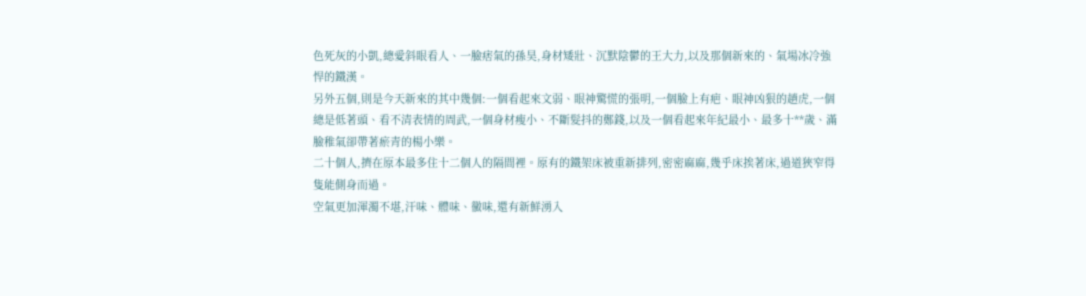色死灰的小凱,總愛斜眼看人、一臉痞氣的孫昊,身材矮壯、沉默陰鬱的王大力,以及那個新來的、氣場冰冷強悍的鐵漢。
另外五個,則是今天新來的其中幾個:一個看起來文弱、眼神驚慌的張明,一個臉上有疤、眼神凶狠的趙虎,一個總是低著頭、看不清表情的周武,一個身材瘦小、不斷髮抖的鄭錢,以及一個看起來年紀最小、最多十**歲、滿臉稚氣卻帶著瘀青的楊小樂。
二十個人,擠在原本最多住十二個人的隔間裡。原有的鐵架床被重新排列,密密麻麻,幾乎床挨著床,過道狹窄得隻能側身而過。
空氣更加渾濁不堪,汗味、體味、黴味,還有新鮮湧入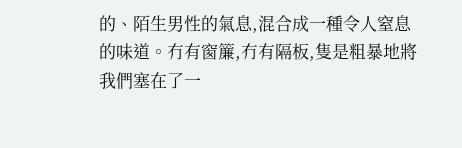的、陌生男性的氣息,混合成一種令人窒息的味道。冇有窗簾,冇有隔板,隻是粗暴地將我們塞在了一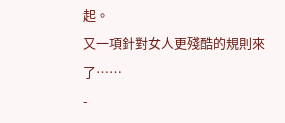起。
又一項針對女人更殘酷的規則來了……
-